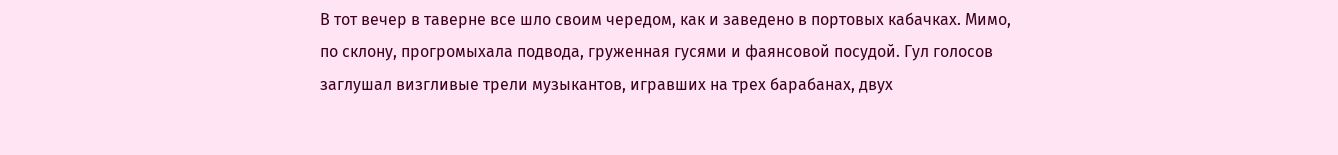В тот вечер в таверне все шло своим чередом, как и заведено в портовых кабачках. Мимо, по склону, прогромыхала подвода, груженная гусями и фаянсовой посудой. Гул голосов заглушал визгливые трели музыкантов, игравших на трех барабанах, двух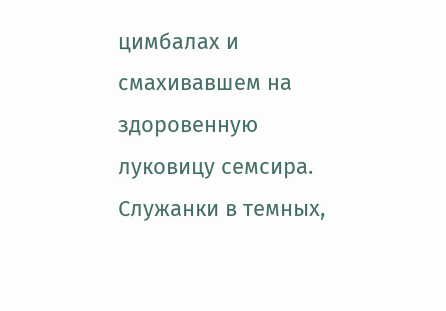цимбалах и смахивавшем на здоровенную луковицу семсира. Служанки в темных,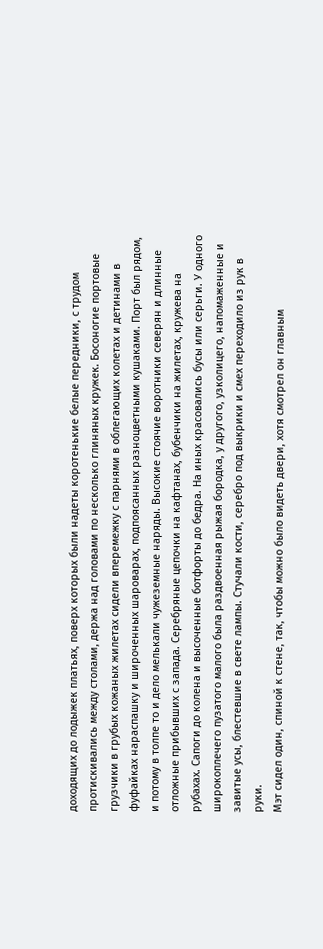доходящих до лодыжек платьях, поверх которых были надеты коротенькие белые передники, с трудом протискивались между столами, держа над головами по несколько глиняных кружек. Босоногие портовые грузчики в грубых кожаных жилетах сидели вперемежку с парнями в облегающих колетах и детинами в фуфайках нараспашку и широченных шароварах, подпоясанных разноцветными кушаками. Порт был рядом, и потому в толпе то и дело мелькали чужеземные наряды. Высокие стоячие воротники северян и длинные отложные прибывших с запада. Серебряные цепочки на кафтанах, бубенчики на жилетах, кружева на рубахах. Сапоги до колена и высоченные ботфорты до бедра. На иных красовались бусы или серьги. У одного широкоплечего пузатого малого была раздвоенная рыжая бородка, у другого, узколицего, напомаженные и завитые усы, блестевшие в свете лампы. Стучали кости, серебро под выкрики и смех переходило из рук в руки.
Мэт сидел один, спиной к стене, так, чтобы можно было видеть двери, хотя смотрел он главным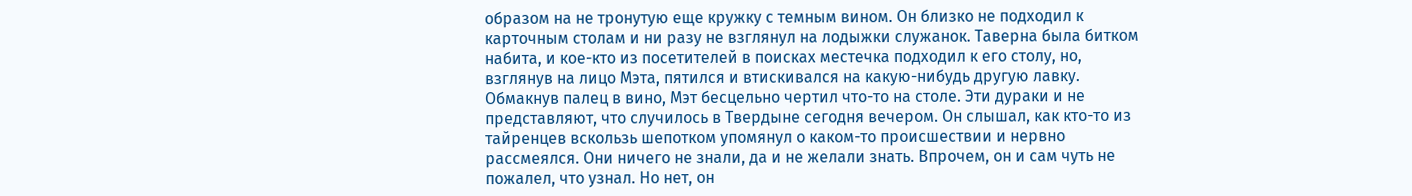образом на не тронутую еще кружку с темным вином. Он близко не подходил к карточным столам и ни разу не взглянул на лодыжки служанок. Таверна была битком набита, и кое-кто из посетителей в поисках местечка подходил к его столу, но, взглянув на лицо Мэта, пятился и втискивался на какую-нибудь другую лавку.
Обмакнув палец в вино, Мэт бесцельно чертил что-то на столе. Эти дураки и не представляют, что случилось в Твердыне сегодня вечером. Он слышал, как кто-то из тайренцев вскользь шепотком упомянул о каком-то происшествии и нервно рассмеялся. Они ничего не знали, да и не желали знать. Впрочем, он и сам чуть не пожалел, что узнал. Но нет, он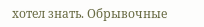хотел знать. Обрывочные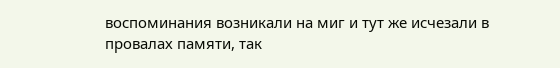воспоминания возникали на миг и тут же исчезали в провалах памяти, так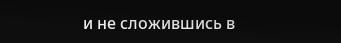и не сложившись в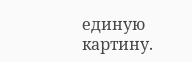единую картину.